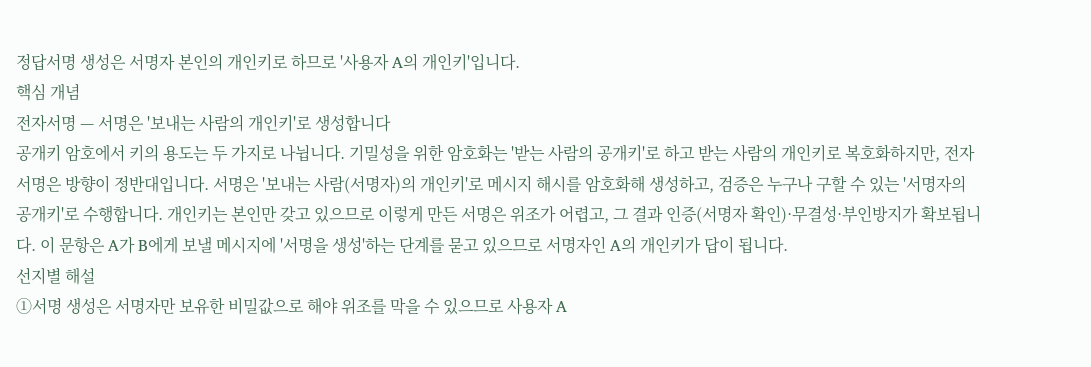정답서명 생성은 서명자 본인의 개인키로 하므로 '사용자 A의 개인키'입니다.
핵심 개념
전자서명 — 서명은 '보내는 사람의 개인키'로 생성합니다
공개키 암호에서 키의 용도는 두 가지로 나뉩니다. 기밀성을 위한 암호화는 '받는 사람의 공개키'로 하고 받는 사람의 개인키로 복호화하지만, 전자서명은 방향이 정반대입니다. 서명은 '보내는 사람(서명자)의 개인키'로 메시지 해시를 암호화해 생성하고, 검증은 누구나 구할 수 있는 '서명자의 공개키'로 수행합니다. 개인키는 본인만 갖고 있으므로 이렇게 만든 서명은 위조가 어렵고, 그 결과 인증(서명자 확인)·무결성·부인방지가 확보됩니다. 이 문항은 A가 B에게 보낼 메시지에 '서명을 생성'하는 단계를 묻고 있으므로 서명자인 A의 개인키가 답이 됩니다.
선지별 해설
①서명 생성은 서명자만 보유한 비밀값으로 해야 위조를 막을 수 있으므로 사용자 A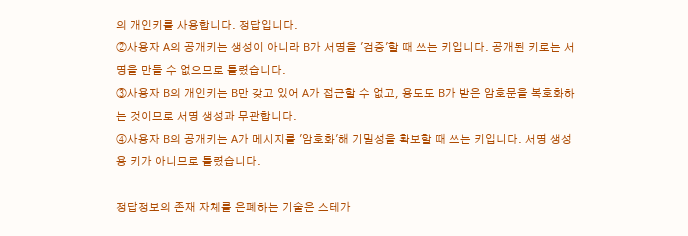의 개인키를 사용합니다. 정답입니다.
②사용자 A의 공개키는 생성이 아니라 B가 서명을 '검증'할 때 쓰는 키입니다. 공개된 키로는 서명을 만들 수 없으므로 틀렸습니다.
③사용자 B의 개인키는 B만 갖고 있어 A가 접근할 수 없고, 용도도 B가 받은 암호문을 복호화하는 것이므로 서명 생성과 무관합니다.
④사용자 B의 공개키는 A가 메시지를 '암호화'해 기밀성을 확보할 때 쓰는 키입니다. 서명 생성용 키가 아니므로 틀렸습니다.

정답정보의 존재 자체를 은폐하는 기술은 스테가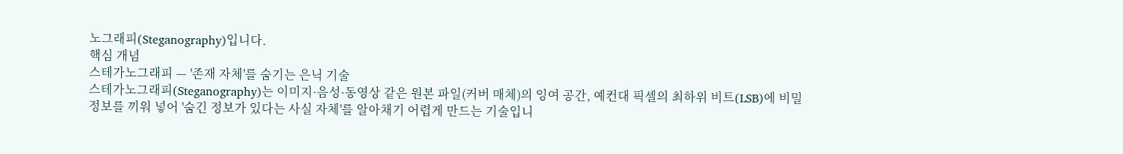노그래피(Steganography)입니다.
핵심 개념
스테가노그래피 — '존재 자체'를 숨기는 은닉 기술
스테가노그래피(Steganography)는 이미지·음성·동영상 같은 원본 파일(커버 매체)의 잉여 공간, 예컨대 픽셀의 최하위 비트(LSB)에 비밀 정보를 끼워 넣어 '숨긴 정보가 있다는 사실 자체'를 알아채기 어렵게 만드는 기술입니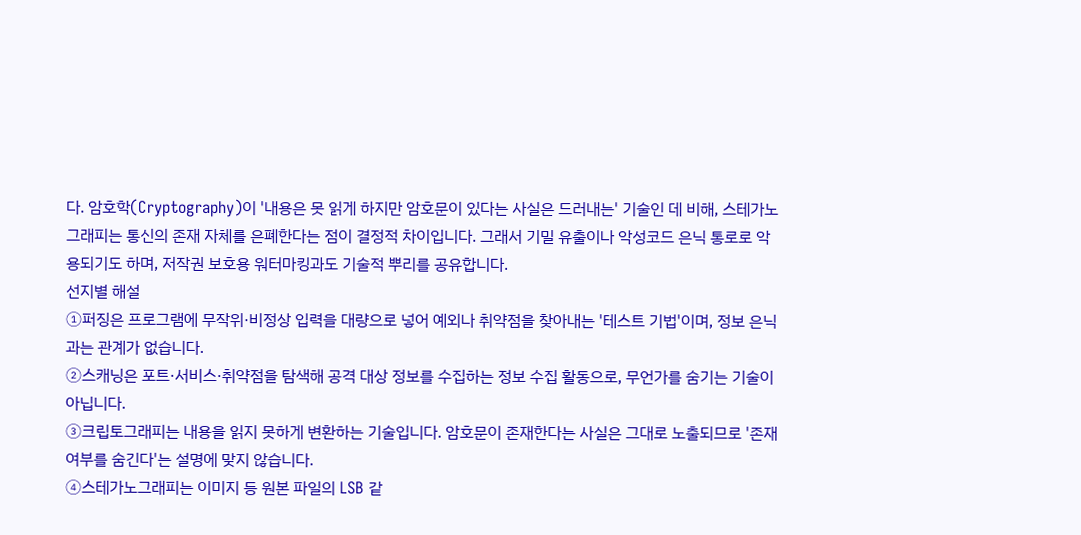다. 암호학(Cryptography)이 '내용은 못 읽게 하지만 암호문이 있다는 사실은 드러내는' 기술인 데 비해, 스테가노그래피는 통신의 존재 자체를 은폐한다는 점이 결정적 차이입니다. 그래서 기밀 유출이나 악성코드 은닉 통로로 악용되기도 하며, 저작권 보호용 워터마킹과도 기술적 뿌리를 공유합니다.
선지별 해설
①퍼징은 프로그램에 무작위·비정상 입력을 대량으로 넣어 예외나 취약점을 찾아내는 '테스트 기법'이며, 정보 은닉과는 관계가 없습니다.
②스캐닝은 포트·서비스·취약점을 탐색해 공격 대상 정보를 수집하는 정보 수집 활동으로, 무언가를 숨기는 기술이 아닙니다.
③크립토그래피는 내용을 읽지 못하게 변환하는 기술입니다. 암호문이 존재한다는 사실은 그대로 노출되므로 '존재 여부를 숨긴다'는 설명에 맞지 않습니다.
④스테가노그래피는 이미지 등 원본 파일의 LSB 같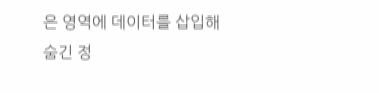은 영역에 데이터를 삽입해 숨긴 정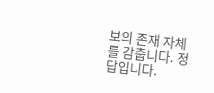보의 존재 자체를 감춥니다. 정답입니다.